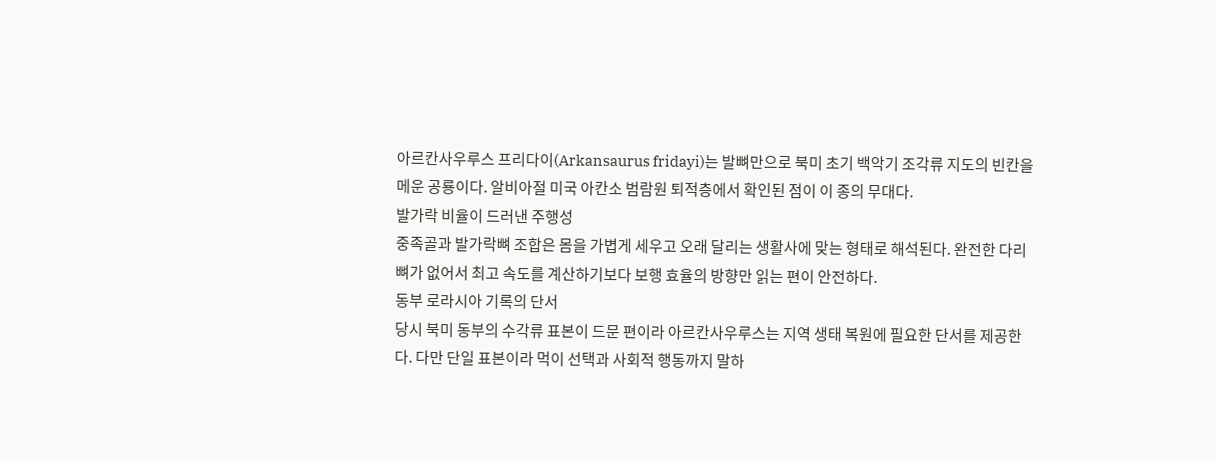아르칸사우루스 프리다이(Arkansaurus fridayi)는 발뼈만으로 북미 초기 백악기 조각류 지도의 빈칸을 메운 공룡이다. 알비아절 미국 아칸소 범람원 퇴적층에서 확인된 점이 이 종의 무대다.
발가락 비율이 드러낸 주행성
중족골과 발가락뼈 조합은 몸을 가볍게 세우고 오래 달리는 생활사에 맞는 형태로 해석된다. 완전한 다리뼈가 없어서 최고 속도를 계산하기보다 보행 효율의 방향만 읽는 편이 안전하다.
동부 로라시아 기록의 단서
당시 북미 동부의 수각류 표본이 드문 편이라 아르칸사우루스는 지역 생태 복원에 필요한 단서를 제공한다. 다만 단일 표본이라 먹이 선택과 사회적 행동까지 말하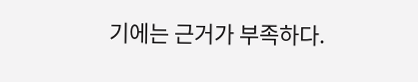기에는 근거가 부족하다.